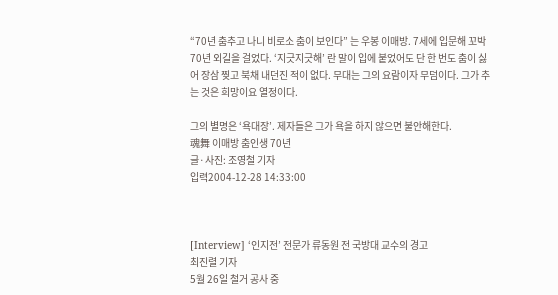“70년 춤추고 나니 비로소 춤이 보인다” 는 우봉 이매방. 7세에 입문해 꼬박 70년 외길을 걸었다. ‘지긋지긋해’ 란 말이 입에 붙었어도 단 한 번도 춤이 싫어 장삼 찢고 북채 내던진 적이 없다. 무대는 그의 요람이자 무덤이다. 그가 추는 것은 희망이요 열정이다.

그의 별명은 ‘욕대장’. 제자들은 그가 욕을 하지 않으면 불안해한다.
魂舞 이매방 춤인생 70년
글·사진: 조영철 기자
입력2004-12-28 14:33:00



[Interview] ‘인지전’ 전문가 류동원 전 국방대 교수의 경고
최진렬 기자
5월 26일 철거 공사 중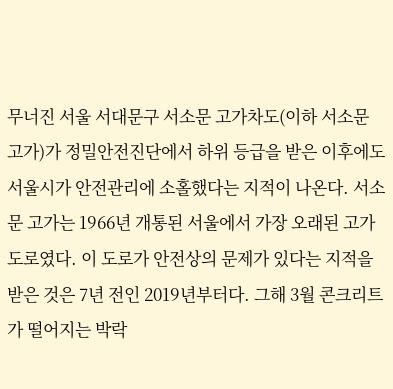무너진 서울 서대문구 서소문 고가차도(이하 서소문 고가)가 정밀안전진단에서 하위 등급을 받은 이후에도 서울시가 안전관리에 소홀했다는 지적이 나온다. 서소문 고가는 1966년 개통된 서울에서 가장 오래된 고가도로였다. 이 도로가 안전상의 문제가 있다는 지적을 받은 것은 7년 전인 2019년부터다. 그해 3월 콘크리트가 떨어지는 박락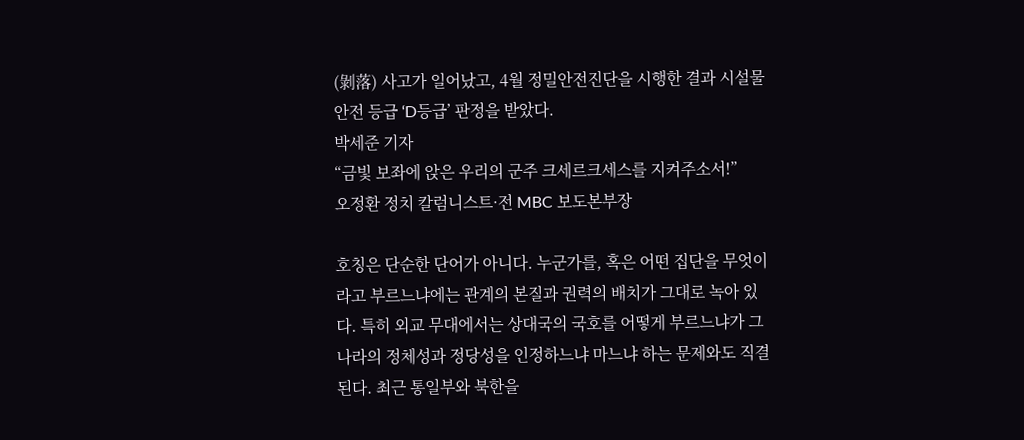(剝落) 사고가 일어났고, 4월 정밀안전진단을 시행한 결과 시설물 안전 등급 ‘D등급’ 판정을 받았다.
박세준 기자
“금빛 보좌에 앉은 우리의 군주 크세르크세스를 지켜주소서!”
오정환 정치 칼럼니스트·전 MBC 보도본부장

호칭은 단순한 단어가 아니다. 누군가를, 혹은 어떤 집단을 무엇이라고 부르느냐에는 관계의 본질과 권력의 배치가 그대로 녹아 있다. 특히 외교 무대에서는 상대국의 국호를 어떻게 부르느냐가 그 나라의 정체성과 정당성을 인정하느냐 마느냐 하는 문제와도 직결된다. 최근 통일부와 북한을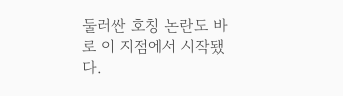둘러싼 호칭 논란도 바로 이 지점에서 시작됐다.